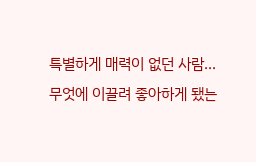특별하게 매력이 없던 사람...
무엇에 이끌려 좋아하게 됐는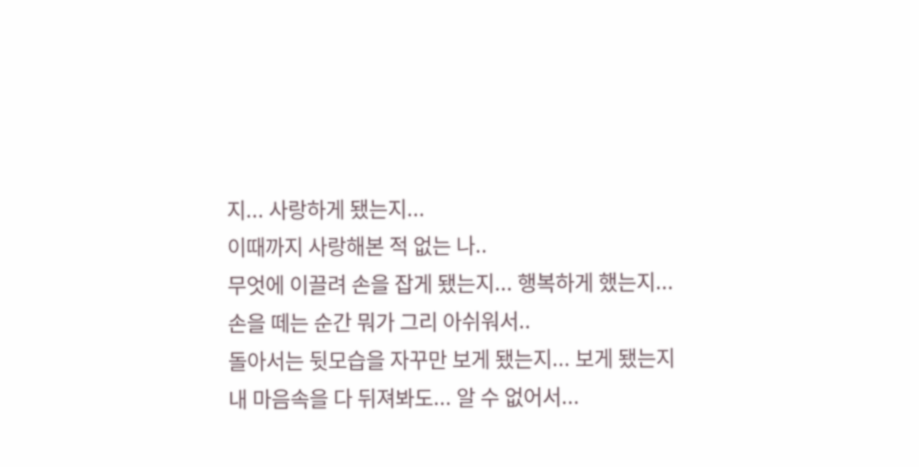지... 사랑하게 됐는지...
이때까지 사랑해본 적 없는 나..
무엇에 이끌려 손을 잡게 됐는지... 행복하게 했는지...
손을 떼는 순간 뭐가 그리 아쉬워서..
돌아서는 뒷모습을 자꾸만 보게 됐는지... 보게 됐는지
내 마음속을 다 뒤져봐도... 알 수 없어서...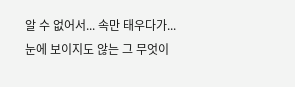알 수 없어서... 속만 태우다가...
눈에 보이지도 않는 그 무엇이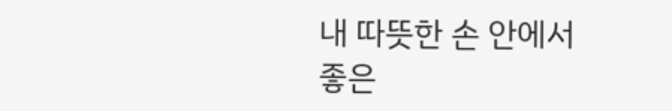내 따뜻한 손 안에서
좋은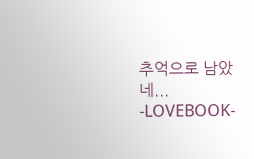추억으로 남았네...
-LOVEBOOK-